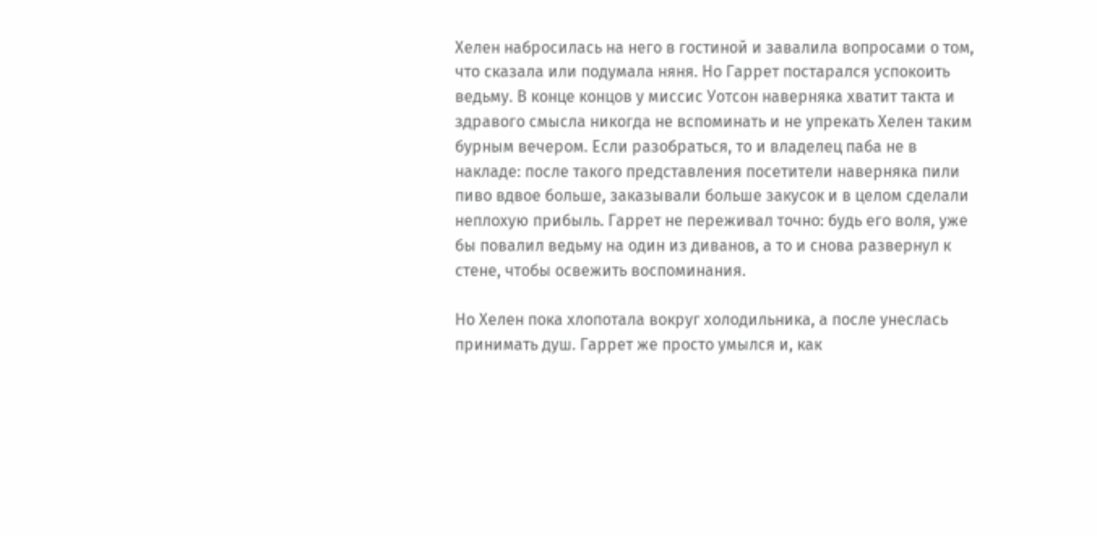Хелен набросилась на него в гостиной и завалила вопросами о том, что сказала или подумала няня. Но Гаррет постарался успокоить ведьму. В конце концов у миссис Уотсон наверняка хватит такта и здравого смысла никогда не вспоминать и не упрекать Хелен таким бурным вечером. Если разобраться, то и владелец паба не в накладе: после такого представления посетители наверняка пили пиво вдвое больше, заказывали больше закусок и в целом сделали неплохую прибыль. Гаррет не переживал точно: будь его воля, уже бы повалил ведьму на один из диванов, а то и снова развернул к стене, чтобы освежить воспоминания.

Но Хелен пока хлопотала вокруг холодильника, а после унеслась принимать душ. Гаррет же просто умылся и, как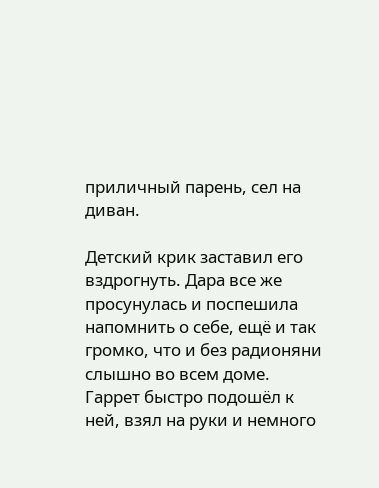приличный парень, сел на диван.

Детский крик заставил его вздрогнуть. Дара все же просунулась и поспешила напомнить о себе, ещё и так громко, что и без радионяни слышно во всем доме. Гаррет быстро подошёл к ней, взял на руки и немного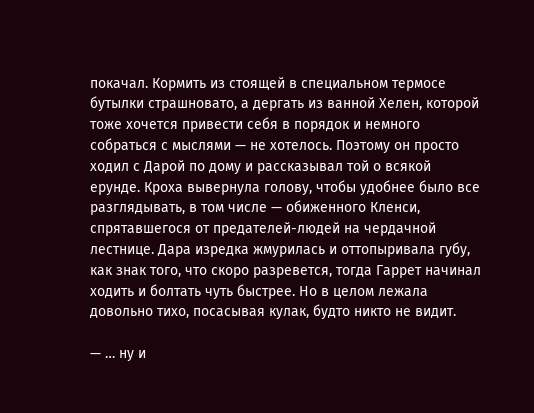покачал. Кормить из стоящей в специальном термосе бутылки страшновато, а дергать из ванной Хелен, которой тоже хочется привести себя в порядок и немного собраться с мыслями — не хотелось. Поэтому он просто ходил с Дарой по дому и рассказывал той о всякой ерунде. Кроха вывернула голову, чтобы удобнее было все разглядывать, в том числе — обиженного Кленси, спрятавшегося от предателей-людей на чердачной лестнице. Дара изредка жмурилась и оттопыривала губу, как знак того, что скоро разревется, тогда Гаррет начинал ходить и болтать чуть быстрее. Но в целом лежала довольно тихо, посасывая кулак, будто никто не видит.

— … ну и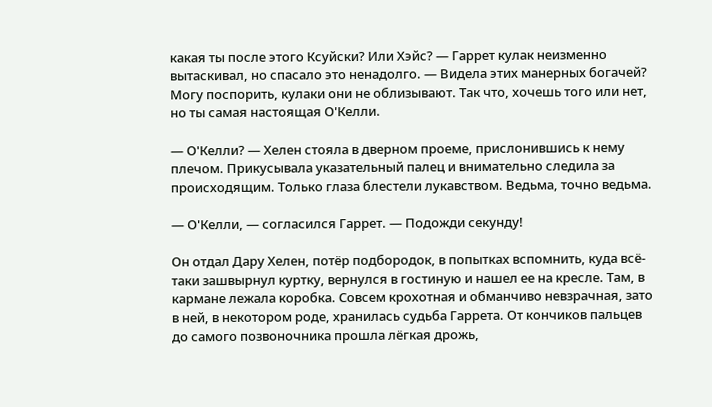какая ты после этого Ксуйски? Или Хэйс? — Гаррет кулак неизменно вытаскивал, но спасало это ненадолго. — Видела этих манерных богачей? Могу поспорить, кулаки они не облизывают. Так что, хочешь того или нет, но ты самая настоящая О'Келли.

— О'Келли? — Хелен стояла в дверном проеме, прислонившись к нему плечом. Прикусывала указательный палец и внимательно следила за происходящим. Только глаза блестели лукавством. Ведьма, точно ведьма.

— О'Келли, — согласился Гаррет. — Подожди секунду!

Он отдал Дару Хелен, потёр подбородок, в попытках вспомнить, куда всё-таки зашвырнул куртку, вернулся в гостиную и нашел ее на кресле. Там, в кармане лежала коробка. Совсем крохотная и обманчиво невзрачная, зато в ней, в некотором роде, хранилась судьба Гаррета. От кончиков пальцев до самого позвоночника прошла лёгкая дрожь,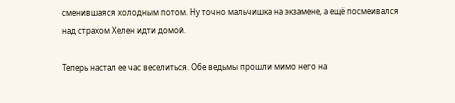сменившаяся холодным потом. Ну точно мальчишка на экзамене, а ещё посмеивался над страхом Хелен идти домой.

Теперь настал ее час веселиться. Обе ведьмы прошли мимо него на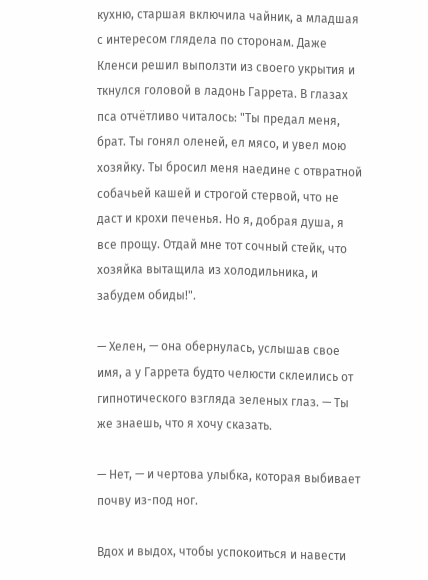кухню, старшая включила чайник, а младшая с интересом глядела по сторонам. Даже Кленси решил выползти из своего укрытия и ткнулся головой в ладонь Гаррета. В глазах пса отчётливо читалось: "Ты предал меня, брат. Ты гонял оленей, ел мясо, и увел мою хозяйку. Ты бросил меня наедине с отвратной собачьей кашей и строгой стервой, что не даст и крохи печенья. Но я, добрая душа, я все прощу. Отдай мне тот сочный стейк, что хозяйка вытащила из холодильника, и забудем обиды!".

— Хелен, — она обернулась, услышав свое имя, а у Гаррета будто челюсти склеились от гипнотического взгляда зеленых глаз. — Ты же знаешь, что я хочу сказать.

— Нет, — и чертова улыбка, которая выбивает почву из-под ног.

Вдох и выдох, чтобы успокоиться и навести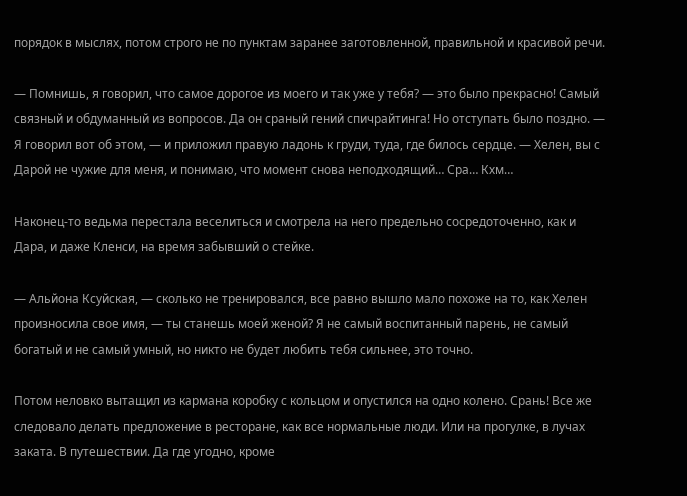порядок в мыслях, потом строго не по пунктам заранее заготовленной, правильной и красивой речи.

— Помнишь, я говорил, что самое дорогое из моего и так уже у тебя? — это было прекрасно! Самый связный и обдуманный из вопросов. Да он сраный гений спичрайтинга! Но отступать было поздно. — Я говорил вот об этом, — и приложил правую ладонь к груди, туда, где билось сердце. — Хелен, вы с Дарой не чужие для меня, и понимаю, что момент снова неподходящий… Сра… Кхм…

Наконец-то ведьма перестала веселиться и смотрела на него предельно сосредоточенно, как и Дара, и даже Кленси, на время забывший о стейке.

— Альйона Ксуйская, — сколько не тренировался, все равно вышло мало похоже на то, как Хелен произносила свое имя, — ты станешь моей женой? Я не самый воспитанный парень, не самый богатый и не самый умный, но никто не будет любить тебя сильнее, это точно.

Потом неловко вытащил из кармана коробку с кольцом и опустился на одно колено. Срань! Все же следовало делать предложение в ресторане, как все нормальные люди. Или на прогулке, в лучах заката. В путешествии. Да где угодно, кроме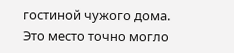гостиной чужого дома. Это место точно могло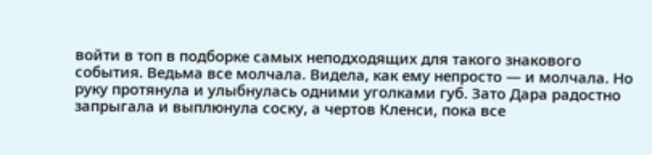войти в топ в подборке самых неподходящих для такого знакового события. Ведьма все молчала. Видела, как ему непросто — и молчала. Но руку протянула и улыбнулась одними уголками губ. Зато Дара радостно запрыгала и выплюнула соску, а чертов Кленси, пока все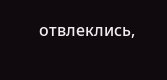отвлеклись,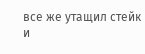все же утащил стейк и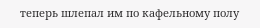теперь шлепал им по кафельному полу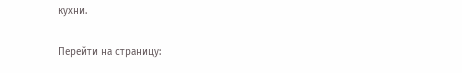кухни.

Перейти на страницу: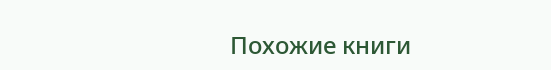Похожие книги